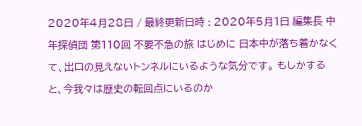2020年4月28日 / 最終更新日時 : 2020年5月1日 編集長 中年探偵団 第110回 不要不急の旅 はじめに 日本中が落ち着かなくて、出口の見えないトンネルにいるような気分です。 もしかすると、今我々は歴史の転回点にいるのか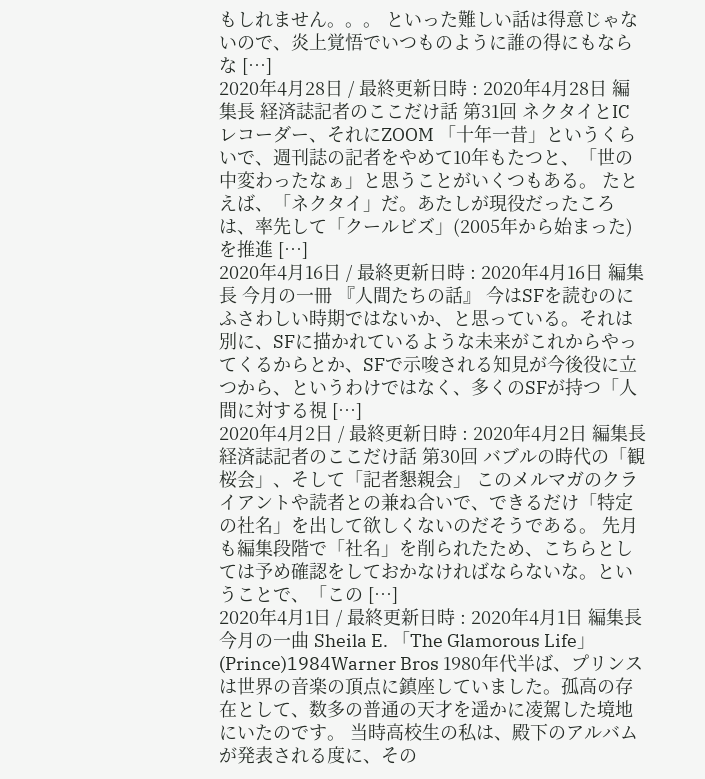もしれません。。。 といった難しい話は得意じゃないので、炎上覚悟でいつものように誰の得にもならな […]
2020年4月28日 / 最終更新日時 : 2020年4月28日 編集長 経済誌記者のここだけ話 第31回 ネクタイとICレコーダー、それにZOOM 「十年一昔」というくらいで、週刊誌の記者をやめて10年もたつと、「世の中変わったなぁ」と思うことがいくつもある。 たとえば、「ネクタイ」だ。あたしが現役だったころは、率先して「クールビズ」(2005年から始まった)を推進 […]
2020年4月16日 / 最終更新日時 : 2020年4月16日 編集長 今月の一冊 『人間たちの話』 今はSFを読むのにふさわしい時期ではないか、と思っている。それは別に、SFに描かれているような未来がこれからやってくるからとか、SFで示唆される知見が今後役に立つから、というわけではなく、多くのSFが持つ「人間に対する視 […]
2020年4月2日 / 最終更新日時 : 2020年4月2日 編集長 経済誌記者のここだけ話 第30回 バブルの時代の「観桜会」、そして「記者懇親会」 このメルマガのクライアントや読者との兼ね合いで、できるだけ「特定の社名」を出して欲しくないのだそうである。 先月も編集段階で「社名」を削られたため、こちらとしては予め確認をしておかなければならないな。ということで、「この […]
2020年4月1日 / 最終更新日時 : 2020年4月1日 編集長 今月の一曲 Sheila E. 「The Glamorous Life」(Prince)1984Warner Bros 1980年代半ば、プリンスは世界の音楽の頂点に鎮座していました。孤高の存在として、数多の普通の天才を遥かに凌駕した境地にいたのです。 当時高校生の私は、殿下のアルバムが発表される度に、その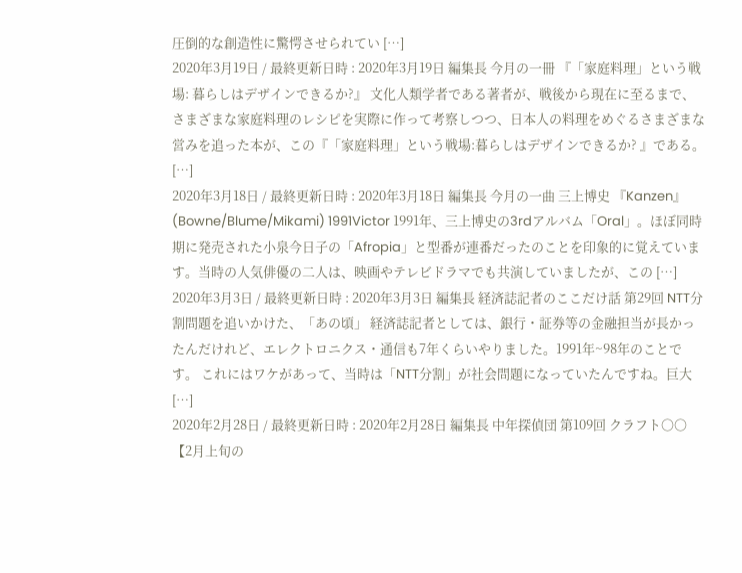圧倒的な創造性に驚愕させられてい […]
2020年3月19日 / 最終更新日時 : 2020年3月19日 編集長 今月の一冊 『「家庭料理」という戦場: 暮らしはデザインできるか?』 文化人類学者である著者が、戦後から現在に至るまで、さまざまな家庭料理のレシピを実際に作って考察しつつ、日本人の料理をめぐるさまざまな営みを追った本が、この『「家庭料理」という戦場:暮らしはデザインできるか? 』である。 […]
2020年3月18日 / 最終更新日時 : 2020年3月18日 編集長 今月の一曲 三上博史 『Kanzen』 (Bowne/Blume/Mikami) 1991Victor 1991年、三上博史の3rdアルバム「Oral」。ほぼ同時期に発売された小泉今日子の「Afropia」と型番が連番だったのことを印象的に覚えています。当時の人気俳優の二人は、映画やテレビドラマでも共演していましたが、この […]
2020年3月3日 / 最終更新日時 : 2020年3月3日 編集長 経済誌記者のここだけ話 第29回 NTT分割問題を追いかけた、「あの頃」 経済誌記者としては、銀行・証券等の金融担当が長かったんだけれど、エレクトロニクス・通信も7年くらいやりました。1991年~98年のことです。 これにはワケがあって、当時は「NTT分割」が社会問題になっていたんですね。巨大 […]
2020年2月28日 / 最終更新日時 : 2020年2月28日 編集長 中年探偵団 第109回 クラフト〇〇 【2月上旬の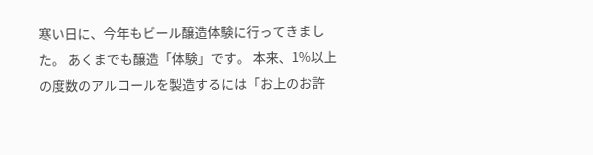寒い日に、今年もビール醸造体験に行ってきました。 あくまでも醸造「体験」です。 本来、1%以上の度数のアルコールを製造するには「お上のお許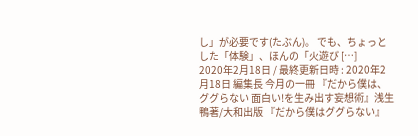し」が必要です(たぶん)。 でも、ちょっとした「体験」、ほんの「火遊び […]
2020年2月18日 / 最終更新日時 : 2020年2月18日 編集長 今月の一冊 『だから僕は、ググらない 面白い!を生み出す妄想術』浅生鴨著/大和出版 『だから僕はググらない』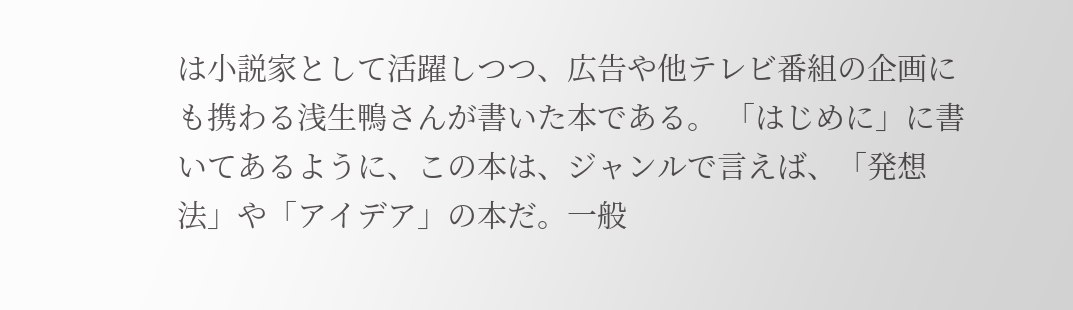は小説家として活躍しつつ、広告や他テレビ番組の企画にも携わる浅生鴨さんが書いた本である。 「はじめに」に書いてあるように、この本は、ジャンルで言えば、「発想法」や「アイデア」の本だ。一般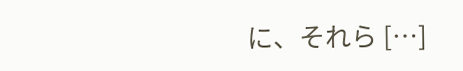に、それら […]